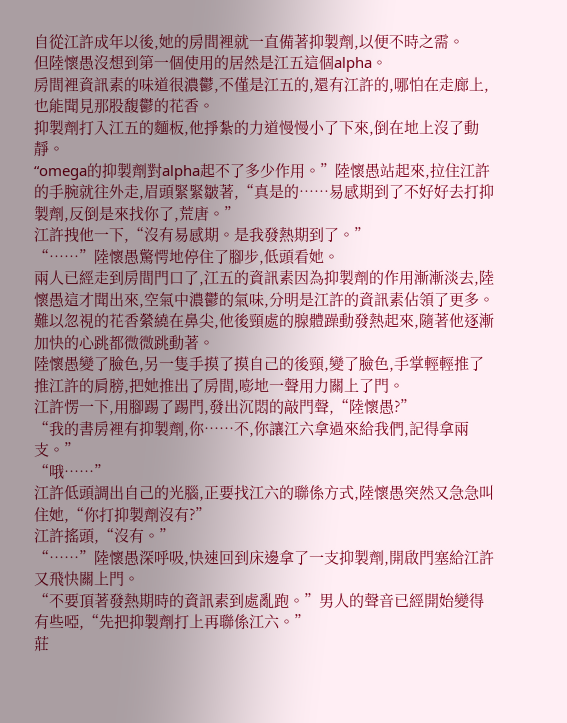自從江許成年以後,她的房間裡就一直備著抑製劑,以便不時之需。
但陸懷愚沒想到第一個使用的居然是江五這個alpha。
房間裡資訊素的味道很濃鬱,不僅是江五的,還有江許的,哪怕在走廊上,也能聞見那股馥鬱的花香。
抑製劑打入江五的麵板,他掙紮的力道慢慢小了下來,倒在地上沒了動靜。
“omega的抑製劑對alpha起不了多少作用。”陸懷愚站起來,拉住江許的手腕就往外走,眉頭緊緊皺著,“真是的……易感期到了不好好去打抑製劑,反倒是來找你了,荒唐。”
江許拽他一下,“沒有易感期。是我發熱期到了。”
“……”陸懷愚驚愕地停住了腳步,低頭看她。
兩人已經走到房間門口了,江五的資訊素因為抑製劑的作用漸漸淡去,陸懷愚這才聞出來,空氣中濃鬱的氣味,分明是江許的資訊素佔領了更多。
難以忽視的花香縈繞在鼻尖,他後頸處的腺體躁動發熱起來,隨著他逐漸加快的心跳都微微跳動著。
陸懷愚變了臉色,另一隻手摸了摸自己的後頸,變了臉色,手掌輕輕推了推江許的肩膀,把她推出了房間,嘭地一聲用力關上了門。
江許愣一下,用腳踢了踢門,發出沉悶的敲門聲,“陸懷愚?”
“我的書房裡有抑製劑,你……不,你讓江六拿過來給我們,記得拿兩支。”
“哦……”
江許低頭調出自己的光腦,正要找江六的聯係方式,陸懷愚突然又急急叫住她,“你打抑製劑沒有?”
江許搖頭,“沒有。”
“……”陸懷愚深呼吸,快速回到床邊拿了一支抑製劑,開啟門塞給江許又飛快關上門。
“不要頂著發熱期時的資訊素到處亂跑。”男人的聲音已經開始變得有些啞,“先把抑製劑打上再聯係江六。”
莊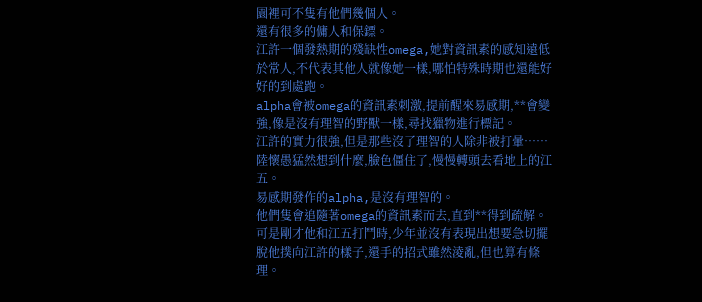園裡可不隻有他們幾個人。
還有很多的傭人和保鏢。
江許一個發熱期的殘缺性omega,她對資訊素的感知遠低於常人,不代表其他人就像她一樣,哪怕特殊時期也還能好好的到處跑。
alpha會被omega的資訊素刺激,提前醒來易感期,**會變強,像是沒有理智的野獸一樣,尋找獵物進行標記。
江許的實力很強,但是那些沒了理智的人除非被打暈……
陸懷愚猛然想到什麼,臉色僵住了,慢慢轉頭去看地上的江五。
易感期發作的alpha,是沒有理智的。
他們隻會追隨著omega的資訊素而去,直到**得到疏解。
可是剛才他和江五打鬥時,少年並沒有表現出想要急切擺脫他撲向江許的樣子,還手的招式雖然淩亂,但也算有條理。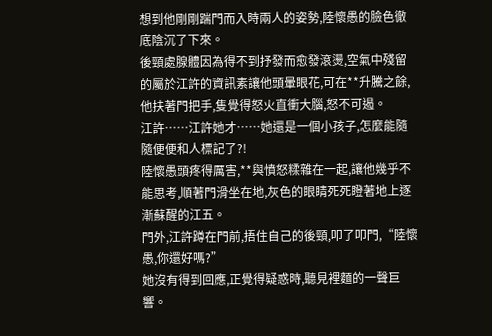想到他剛剛踹門而入時兩人的姿勢,陸懷愚的臉色徹底陰沉了下來。
後頸處腺體因為得不到抒發而愈發滾燙,空氣中殘留的屬於江許的資訊素讓他頭暈眼花,可在**升騰之餘,他扶著門把手,隻覺得怒火直衝大腦,怒不可遏。
江許……江許她才……她還是一個小孩子,怎麼能隨隨便便和人標記了?!
陸懷愚頭疼得厲害,**與憤怒糅雜在一起,讓他幾乎不能思考,順著門滑坐在地,灰色的眼睛死死瞪著地上逐漸蘇醒的江五。
門外,江許蹲在門前,捂住自己的後頸,叩了叩門,“陸懷愚,你還好嗎?”
她沒有得到回應,正覺得疑惑時,聽見裡麵的一聲巨響。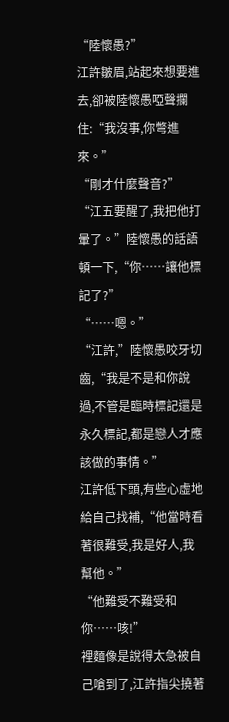“陸懷愚?”
江許皺眉,站起來想要進去,卻被陸懷愚啞聲攔住:“我沒事,你彆進來。”
“剛才什麼聲音?”
“江五要醒了,我把他打暈了。”陸懷愚的話語頓一下,“你……讓他標記了?”
“……嗯。”
“江許,”陸懷愚咬牙切齒,“我是不是和你說過,不管是臨時標記還是永久標記,都是戀人才應該做的事情。”
江許低下頭,有些心虛地給自己找補,“他當時看著很難受,我是好人,我幫他。”
“他難受不難受和你……咳!”
裡麵像是說得太急被自己嗆到了,江許指尖撓著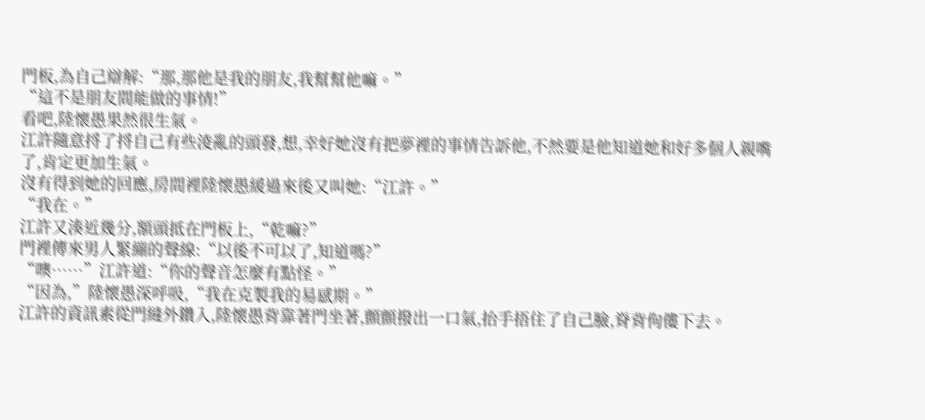門板,為自己辯解:“那,那他是我的朋友,我幫幫他嘛。”
“這不是朋友間能做的事情!”
看吧,陸懷愚果然很生氣。
江許隨意捋了捋自己有些淩亂的頭發,想,幸好她沒有把夢裡的事情告訴他,不然要是他知道她和好多個人親嘴了,肯定更加生氣。
沒有得到她的回應,房間裡陸懷愚緩過來後又叫她:“江許。”
“我在。”
江許又湊近幾分,額頭抵在門板上,“乾嘛?”
門裡傳來男人緊繃的聲線:“以後不可以了,知道嗎?”
“噢……”江許道:“你的聲音怎麼有點怪。”
“因為,”陸懷愚深呼吸,“我在克製我的易感期。”
江許的資訊素從門縫外鑽入,陸懷愚背靠著門坐著,顫顫撥出一口氣,抬手捂住了自己臉,脊背佝僂下去。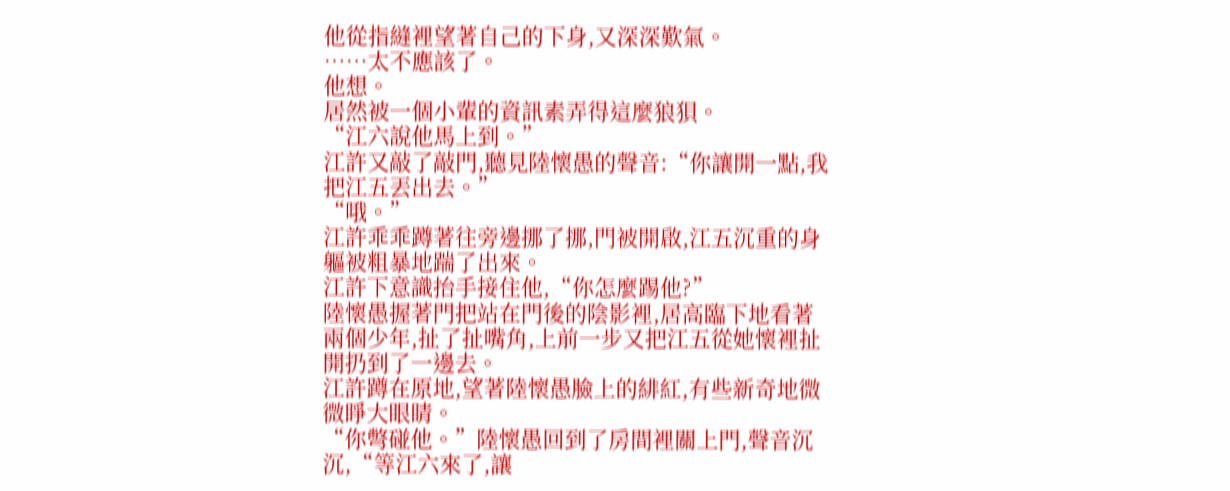他從指縫裡望著自己的下身,又深深歎氣。
……太不應該了。
他想。
居然被一個小輩的資訊素弄得這麼狼狽。
“江六說他馬上到。”
江許又敲了敲門,聽見陸懷愚的聲音:“你讓開一點,我把江五丟出去。”
“哦。”
江許乖乖蹲著往旁邊挪了挪,門被開啟,江五沉重的身軀被粗暴地踹了出來。
江許下意識抬手接住他,“你怎麼踢他?”
陸懷愚握著門把站在門後的陰影裡,居高臨下地看著兩個少年,扯了扯嘴角,上前一步又把江五從她懷裡扯開扔到了一邊去。
江許蹲在原地,望著陸懷愚臉上的緋紅,有些新奇地微微睜大眼睛。
“你彆碰他。”陸懷愚回到了房間裡關上門,聲音沉沉,“等江六來了,讓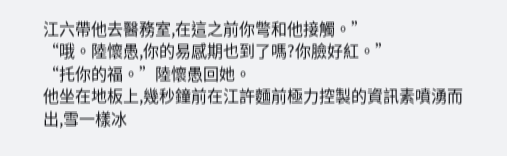江六帶他去醫務室,在這之前你彆和他接觸。”
“哦。陸懷愚,你的易感期也到了嗎?你臉好紅。”
“托你的福。”陸懷愚回她。
他坐在地板上,幾秒鐘前在江許麵前極力控製的資訊素噴湧而出,雪一樣冰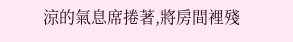涼的氣息席捲著,將房間裡殘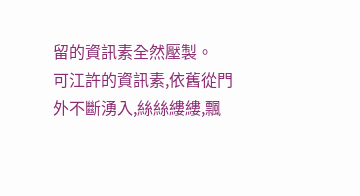留的資訊素全然壓製。
可江許的資訊素,依舊從門外不斷湧入,絲絲縷縷,飄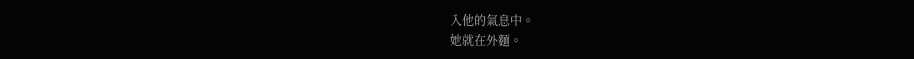入他的氣息中。
她就在外麵。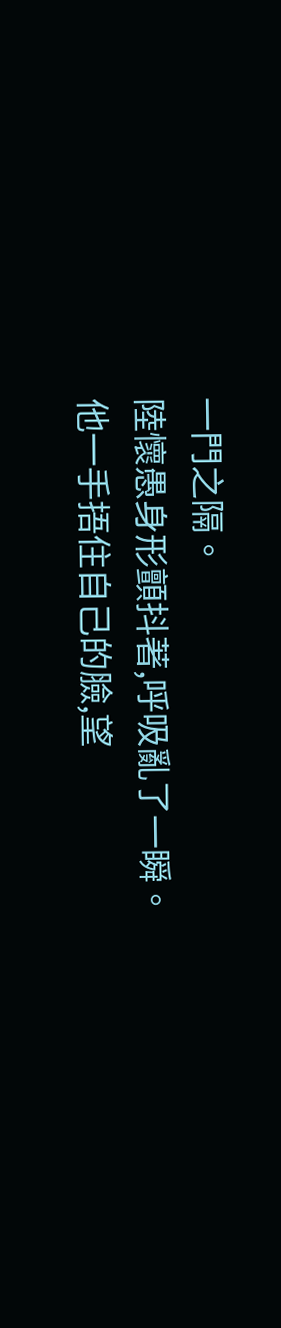一門之隔。
陸懷愚身形顫抖著,呼吸亂了一瞬。
他一手捂住自己的臉,望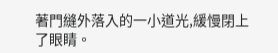著門縫外落入的一小道光,緩慢閉上了眼睛。